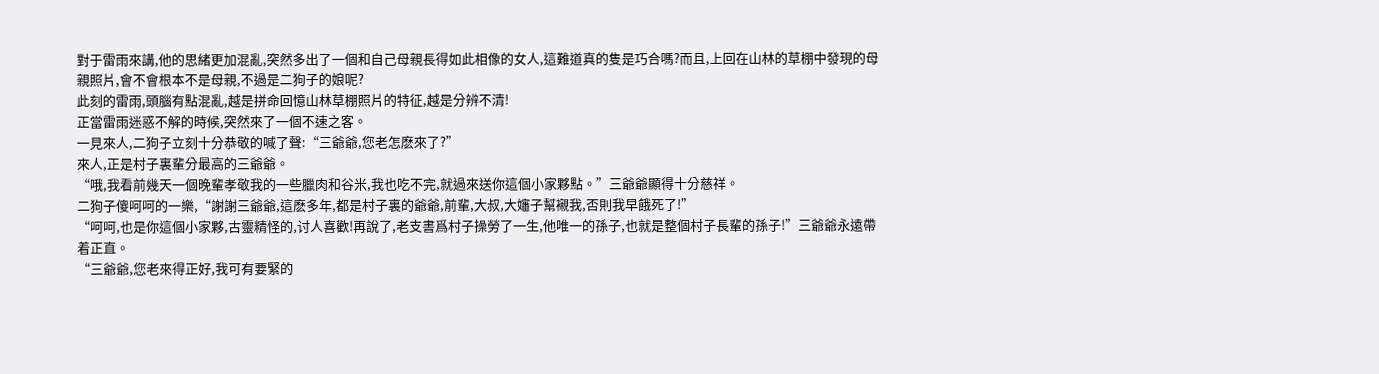對于雷雨來講,他的思緒更加混亂,突然多出了一個和自己母親長得如此相像的女人,這難道真的隻是巧合嗎?而且,上回在山林的草棚中發現的母親照片,會不會根本不是母親,不過是二狗子的娘呢?
此刻的雷雨,頭腦有點混亂,越是拼命回憶山林草棚照片的特征,越是分辨不清!
正當雷雨迷惑不解的時候,突然來了一個不速之客。
一見來人,二狗子立刻十分恭敬的喊了聲:“三爺爺,您老怎麽來了?”
來人,正是村子裏輩分最高的三爺爺。
“哦,我看前幾天一個晚輩孝敬我的一些臘肉和谷米,我也吃不完,就過來送你這個小家夥點。”三爺爺顯得十分慈祥。
二狗子傻呵呵的一樂,“謝謝三爺爺,這麽多年,都是村子裏的爺爺,前輩,大叔,大嬸子幫襯我,否則我早餓死了!”
“呵呵,也是你這個小家夥,古靈精怪的,讨人喜歡!再說了,老支書爲村子操勞了一生,他唯一的孫子,也就是整個村子長輩的孫子!”三爺爺永遠帶着正直。
“三爺爺,您老來得正好,我可有要緊的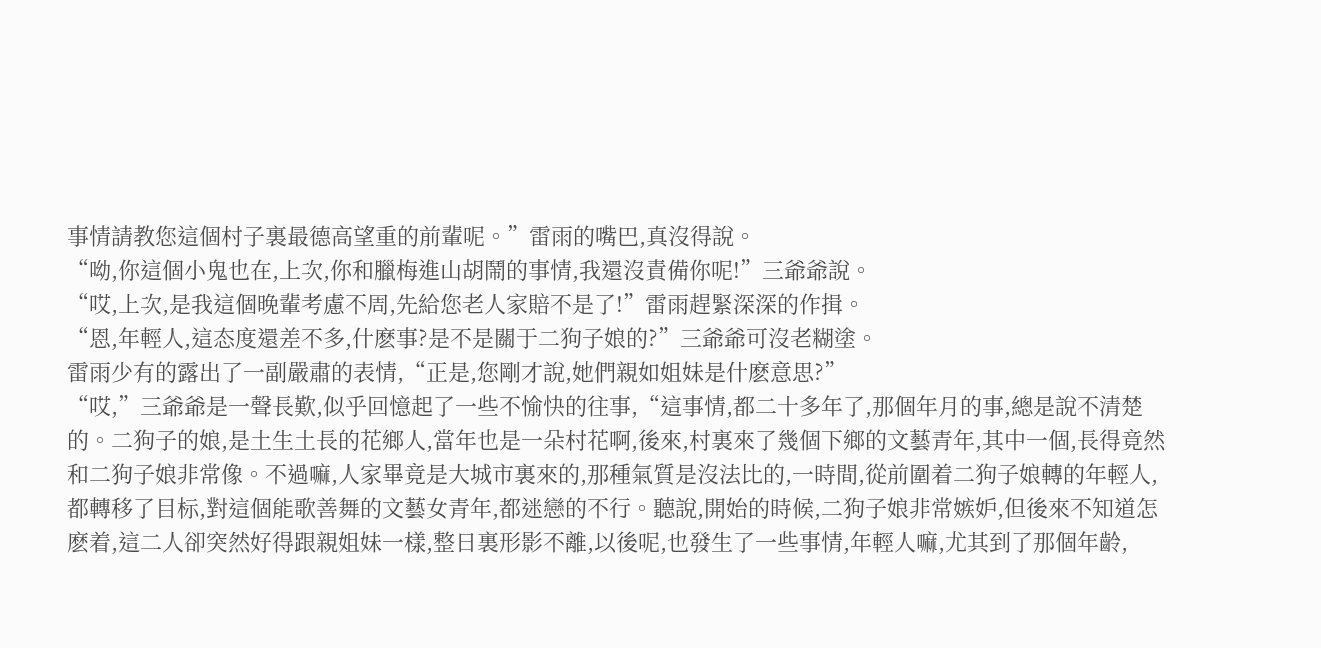事情請教您這個村子裏最德高望重的前輩呢。”雷雨的嘴巴,真沒得說。
“呦,你這個小鬼也在,上次,你和臘梅進山胡鬧的事情,我還沒責備你呢!”三爺爺說。
“哎,上次,是我這個晚輩考慮不周,先給您老人家賠不是了!”雷雨趕緊深深的作揖。
“恩,年輕人,這态度還差不多,什麽事?是不是關于二狗子娘的?”三爺爺可沒老糊塗。
雷雨少有的露出了一副嚴肅的表情,“正是,您剛才說,她們親如姐妹是什麽意思?”
“哎,”三爺爺是一聲長歎,似乎回憶起了一些不愉快的往事,“這事情,都二十多年了,那個年月的事,總是說不清楚的。二狗子的娘,是土生土長的花鄉人,當年也是一朵村花啊,後來,村裏來了幾個下鄉的文藝青年,其中一個,長得竟然和二狗子娘非常像。不過嘛,人家畢竟是大城市裏來的,那種氣質是沒法比的,一時間,從前圍着二狗子娘轉的年輕人,都轉移了目标,對這個能歌善舞的文藝女青年,都迷戀的不行。聽說,開始的時候,二狗子娘非常嫉妒,但後來不知道怎麽着,這二人卻突然好得跟親姐妹一樣,整日裏形影不離,以後呢,也發生了一些事情,年輕人嘛,尤其到了那個年齡,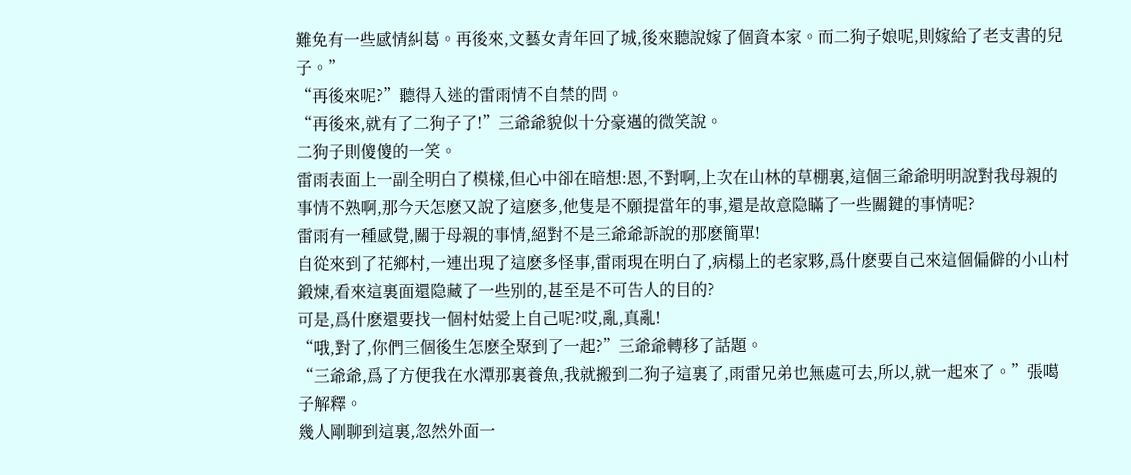難免有一些感情糾葛。再後來,文藝女青年回了城,後來聽說嫁了個資本家。而二狗子娘呢,則嫁給了老支書的兒子。”
“再後來呢?”聽得入迷的雷雨情不自禁的問。
“再後來,就有了二狗子了!”三爺爺貌似十分豪邁的微笑說。
二狗子則傻傻的一笑。
雷雨表面上一副全明白了模樣,但心中卻在暗想:恩,不對啊,上次在山林的草棚裏,這個三爺爺明明說對我母親的事情不熟啊,那今天怎麽又說了這麽多,他隻是不願提當年的事,還是故意隐瞞了一些關鍵的事情呢?
雷雨有一種感覺,關于母親的事情,絕對不是三爺爺訴說的那麽簡單!
自從來到了花鄉村,一連出現了這麽多怪事,雷雨現在明白了,病榻上的老家夥,爲什麽要自己來這個偏僻的小山村鍛煉,看來這裏面還隐藏了一些别的,甚至是不可告人的目的?
可是,爲什麽還要找一個村姑愛上自己呢?哎,亂,真亂!
“哦,對了,你們三個後生怎麽全聚到了一起?”三爺爺轉移了話題。
“三爺爺,爲了方便我在水潭那裏養魚,我就搬到二狗子這裏了,雨雷兄弟也無處可去,所以,就一起來了。”張噶子解釋。
幾人剛聊到這裏,忽然外面一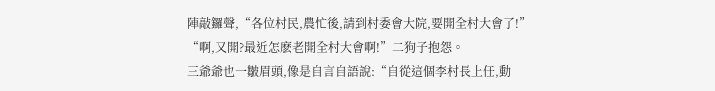陣敲鑼聲,“各位村民,農忙後,請到村委會大院,要開全村大會了!”
“啊,又開?最近怎麽老開全村大會啊!”二狗子抱怨。
三爺爺也一皺眉頭,像是自言自語說:“自從這個李村長上任,動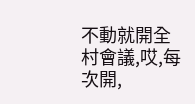不動就開全村會議,哎,每次開,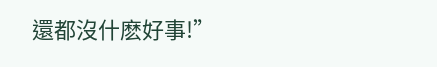還都沒什麽好事!”